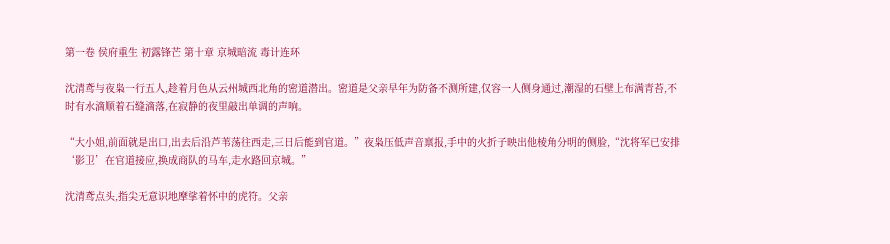第一卷 侯府重生 初露锋芒 第十章 京城暗流 毒计连环

沈清鸢与夜枭一行五人,趁着月色从云州城西北角的密道潜出。密道是父亲早年为防备不测所建,仅容一人侧身通过,潮湿的石壁上布满青苔,不时有水滴顺着石缝滴落,在寂静的夜里敲出单调的声响。

“大小姐,前面就是出口,出去后沿芦苇荡往西走,三日后能到官道。”夜枭压低声音禀报,手中的火折子映出他棱角分明的侧脸,“沈将军已安排‘影卫’在官道接应,换成商队的马车,走水路回京城。”

沈清鸢点头,指尖无意识地摩挲着怀中的虎符。父亲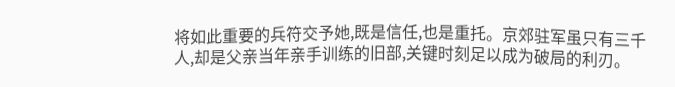将如此重要的兵符交予她,既是信任,也是重托。京郊驻军虽只有三千人,却是父亲当年亲手训练的旧部,关键时刻足以成为破局的利刃。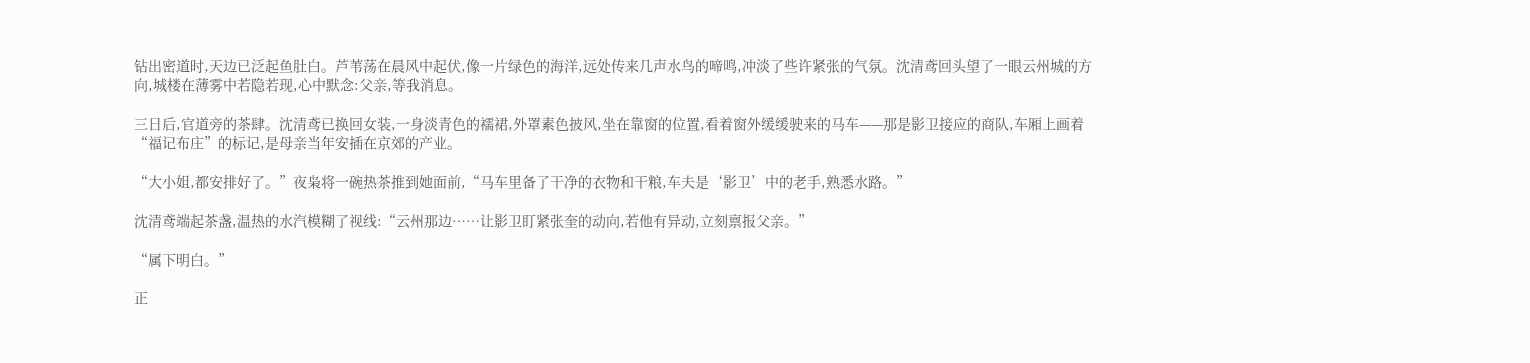钻出密道时,天边已泛起鱼肚白。芦苇荡在晨风中起伏,像一片绿色的海洋,远处传来几声水鸟的啼鸣,冲淡了些许紧张的气氛。沈清鸢回头望了一眼云州城的方向,城楼在薄雾中若隐若现,心中默念:父亲,等我消息。

三日后,官道旁的茶肆。沈清鸢已换回女装,一身淡青色的襦裙,外罩素色披风,坐在靠窗的位置,看着窗外缓缓驶来的马车——那是影卫接应的商队,车厢上画着“福记布庄”的标记,是母亲当年安插在京郊的产业。

“大小姐,都安排好了。”夜枭将一碗热茶推到她面前,“马车里备了干净的衣物和干粮,车夫是‘影卫’中的老手,熟悉水路。”

沈清鸢端起茶盏,温热的水汽模糊了视线:“云州那边……让影卫盯紧张奎的动向,若他有异动,立刻禀报父亲。”

“属下明白。”

正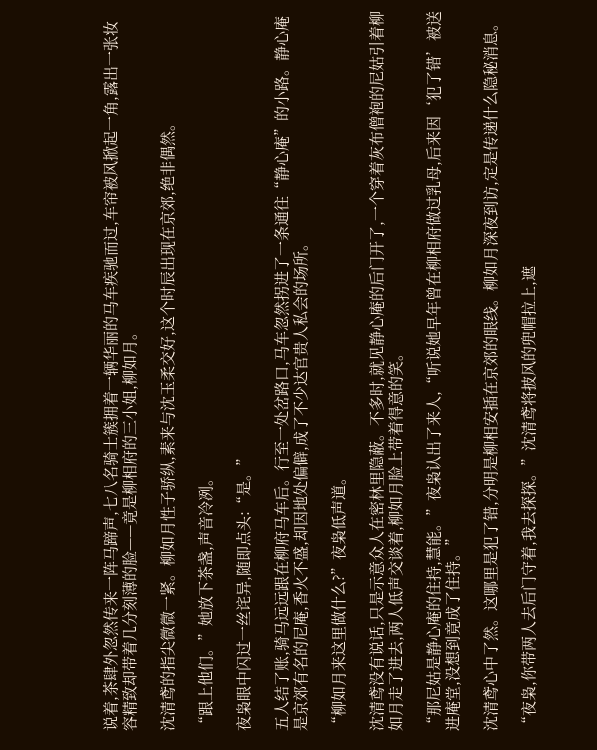说着,茶肆外忽然传来一阵马蹄声,七八名骑士簇拥着一辆华丽的马车疾驰而过,车帘被风掀起一角,露出一张妆容精致却带着几分刻薄的脸——竟是柳相府的三小姐,柳如月。

沈清鸢的指尖微微一紧。柳如月性子骄纵,素来与沈玉柔交好,这个时辰出现在京郊,绝非偶然。

“跟上他们。”她放下茶盏,声音冷冽。

夜枭眼中闪过一丝诧异,随即点头:“是。”

五人结了账,骑马远远跟在柳府马车后。行至一处岔路口,马车忽然拐进了一条通往“静心庵”的小路。静心庵是京郊有名的尼庵,香火不盛,却因地处偏僻,成了不少达官贵人私会的场所。

“柳如月来这里做什么?”夜枭低声道。

沈清鸢没有说话,只是示意众人在密林里隐蔽。不多时,就见静心庵的后门开了,一个穿着灰布僧袍的尼姑引着柳如月走了进去,两人低声交谈着,柳如月脸上带着得意的笑。

“那尼姑是静心庵的住持,慧能。”夜枭认出了来人,“听说她早年曾在柳相府做过乳母,后来因‘犯了错’被送进庵堂,没想到竟成了住持。”

沈清鸢心中了然。这哪里是犯了错,分明是柳相安插在京郊的眼线。柳如月深夜到访,定是传递什么隐秘消息。

“夜枭,你带两人去后门守着,我去探探。”沈清鸢将披风的兜帽拉上,遮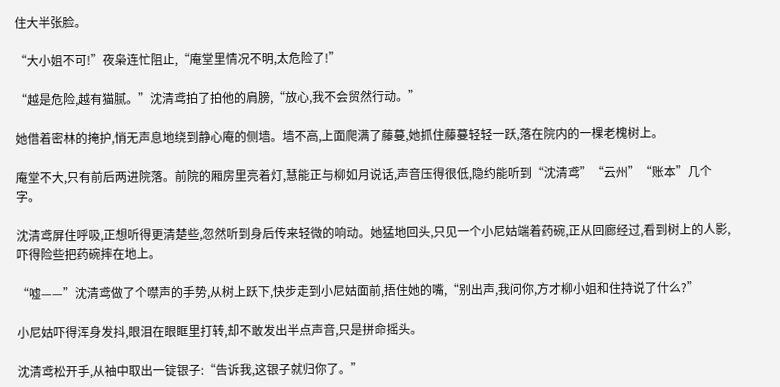住大半张脸。

“大小姐不可!”夜枭连忙阻止,“庵堂里情况不明,太危险了!”

“越是危险,越有猫腻。”沈清鸢拍了拍他的肩膀,“放心,我不会贸然行动。”

她借着密林的掩护,悄无声息地绕到静心庵的侧墙。墙不高,上面爬满了藤蔓,她抓住藤蔓轻轻一跃,落在院内的一棵老槐树上。

庵堂不大,只有前后两进院落。前院的厢房里亮着灯,慧能正与柳如月说话,声音压得很低,隐约能听到“沈清鸢”“云州”“账本”几个字。

沈清鸢屏住呼吸,正想听得更清楚些,忽然听到身后传来轻微的响动。她猛地回头,只见一个小尼姑端着药碗,正从回廊经过,看到树上的人影,吓得险些把药碗摔在地上。

“嘘——”沈清鸢做了个噤声的手势,从树上跃下,快步走到小尼姑面前,捂住她的嘴,“别出声,我问你,方才柳小姐和住持说了什么?”

小尼姑吓得浑身发抖,眼泪在眼眶里打转,却不敢发出半点声音,只是拼命摇头。

沈清鸢松开手,从袖中取出一锭银子:“告诉我,这银子就归你了。”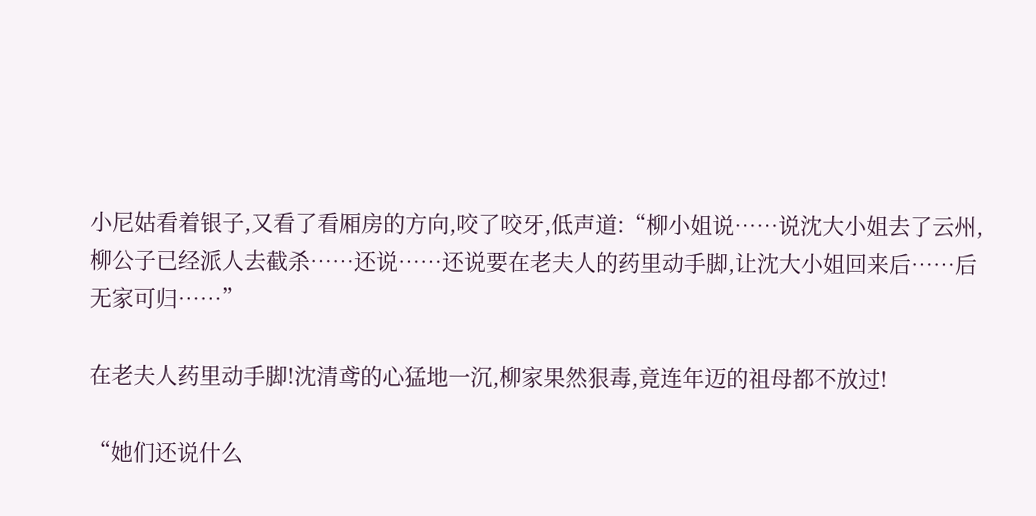小尼姑看着银子,又看了看厢房的方向,咬了咬牙,低声道:“柳小姐说……说沈大小姐去了云州,柳公子已经派人去截杀……还说……还说要在老夫人的药里动手脚,让沈大小姐回来后……后无家可归……”

在老夫人药里动手脚!沈清鸢的心猛地一沉,柳家果然狠毒,竟连年迈的祖母都不放过!

“她们还说什么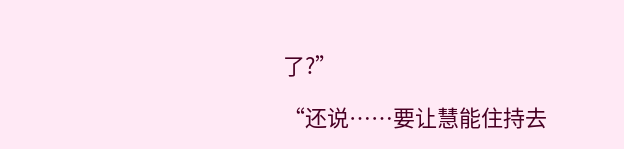了?”

“还说……要让慧能住持去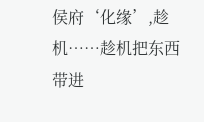侯府‘化缘’,趁机……趁机把东西带进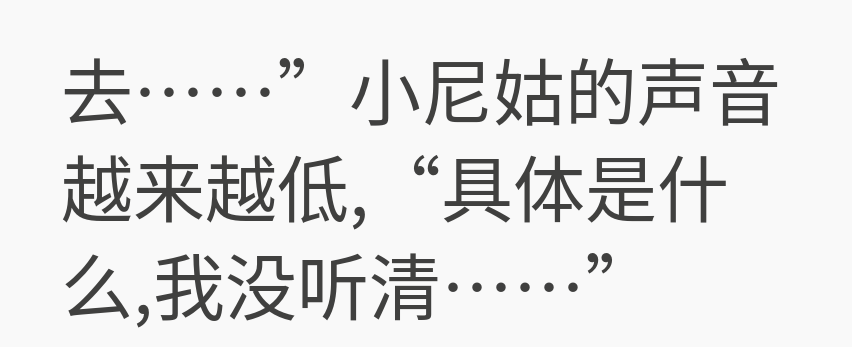去……”小尼姑的声音越来越低,“具体是什么,我没听清……”